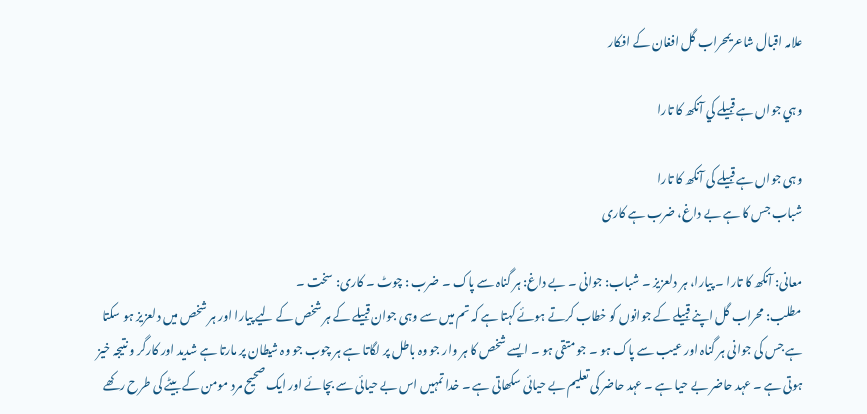علامہ اقبال شاعریمحراب گل افغان کے افکار

وہي جواں ہے قبيلے کي آنکھ کا تارا

وہی جواں ہے قبیلے کی آنکھ کا تارا
شباب جس کا ہے بے داغ، ضرب ہے کاری

معانی: آنکھ کا تارا ۔ پیارا، ہر دلعزیز ۔ شباب: جوانی ۔ بے داغ: ہر گناہ سے پاک ۔ ضرب : چوٹ ۔ کاری: سخت ۔
مطلب: محراب گل اپنے قبیلے کے جوانوں کو خطاب کرتے ہوئے کہتا ہے کہ تم میں سے وہی جوان قبیلے کے ہر شخص کے لیے پیارا اور ہر شخص میں دلعزیز ہو سکتا ہے جس کی جوانی ہر گناہ اور عیب سے پاک ہو ۔ جو متقی ہو ۔ ایسے شخص کا ہر وار جو وہ باطل پر لگاتا ہے ہر چوب جو وہ شیطان پر مارتا ہے شدید اور کارگر و نتیجہ خیز ہوتی ہے ۔ عہد حاضر بے حیا ہے ۔ عہد حاضر کی تعلیم بے حیائی سکھاتی ہے ۔ خدا تمہیں اس بے حیائی سے بچائے اور ایک صحیح مرد مومن کے بیٹے کی طرح رکھے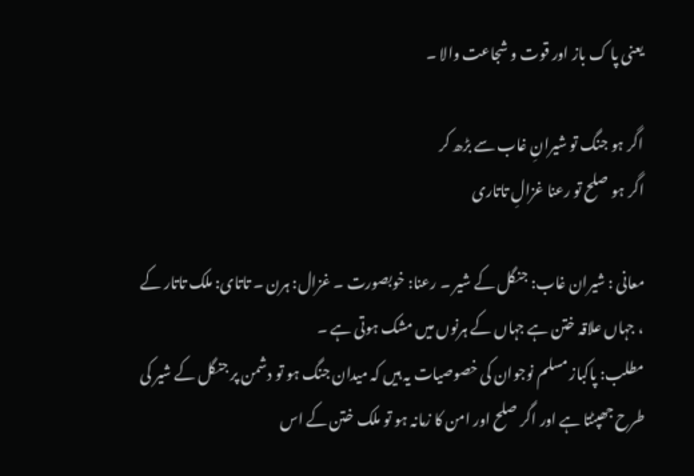یعنی پا ک باز اور قوت و شجاعت والا ۔

اگر ہو جنگ تو شیرانِ غاب سے بڑھ کر
اگر ہو صلح تو رعنا غزالِ تاتاری

معانی : شیران غاب: جنگل کے شیر ۔ رعنا: خوبصورت ۔ غزال: ہرن ۔ تاتای: ملک تاتار کے ، جہاں علاقہ ختن ہے جہاں کے ہرنوں میں مشک ہوتی ہے ۔
مطلب: پاکباز مسلم نوجوان کی خصوصیات یہ ہیں کہ میدان جنگ ہو تو دشمن پر جنگل کے شیر کی طرح جھپٹتا ہے اور اگر صلح اور امن کا زمانہ ہو تو ملک ختن کے اس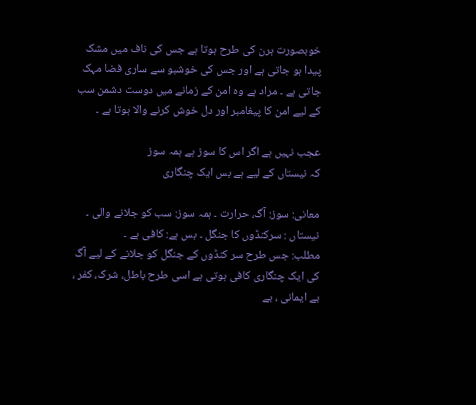خوبصورت ہرن کی طرح ہوتا ہے جس کی ناف میں مشک پیدا ہو جاتی ہے اور جس کی خوشبو سے ساری فضا مہک جاتی ہے ۔ مراد ہے وہ امن کے زمانے میں دوست دشمن سب کے لیے امن کا پیغامبر اور دل خوش کرنے والا ہوتا ہے ۔

عجب نہیں ہے اگر اس کا سوز ہے ہمہ سوز
کہ نیستاں کے لیے ہے بس ایک چنگاری

معانی: سوز: آگ، حرارت ۔ ہمہ سوز: سب کو جلانے والی ۔ نیستاں : سرکنڈوں کا جنگل ۔ بس ہے: کافی ہے ۔
مطلب: جس طرح سر کنڈوں کے جنگل کو جلانے کے لیے آگ کی ایک چنگاری کافی ہوتی ہے اسی طرح باطل، شرک، کفر ، بے ایمانی ، بے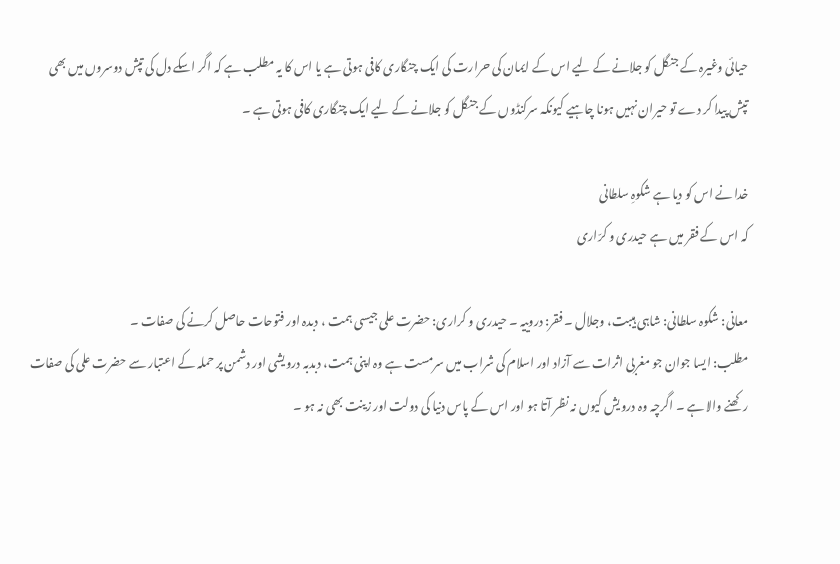حیائی وغیرہ کے جنگل کو جلانے کے لیے اس کے ایمان کی حرارت کی ایک چنگاری کافی ہوتی ہے یا اس کا یہ مطلب ہے کہ اگر اسکے دل کی تپش دوسروں میں بھی تپش پیدا کر دے تو حیران نہیں ہونا چاہیے کیونکہ سرکنڈوں کے جنگل کو جلانے کے لیے ایک چنگاری کافی ہوتی ہے ۔

خدا نے اس کو دیا ہے شکوہِ سلطانی
کہ اس کے فقر میں ہے حیدری و کرّاری

معانی: شکوہ سلطانی: شاہی ہیبت، وجلال ۔ فقر: دروییہ ۔ حیدری و کراری: حضرت علی جیسی ہمت ، دبدہ اور فتوحات حاصل کرنے کی صفات ۔
مطلب: ایسا جوان جو مغربی اثرات سے آزاد اور اسلام کی شراب میں سرمست ہے وہ اپنی ہمت، دبدبہ درویشی اور دشمن پر حملہ کے اعتبار سے حضرت علی کی صفات رکھنے والا ہے ۔ اگرچہ وہ درویش کیوں نہ نظر آتا ہو اور اس کے پاس دنیا کی دولت اور زینت بھی نہ ہو ۔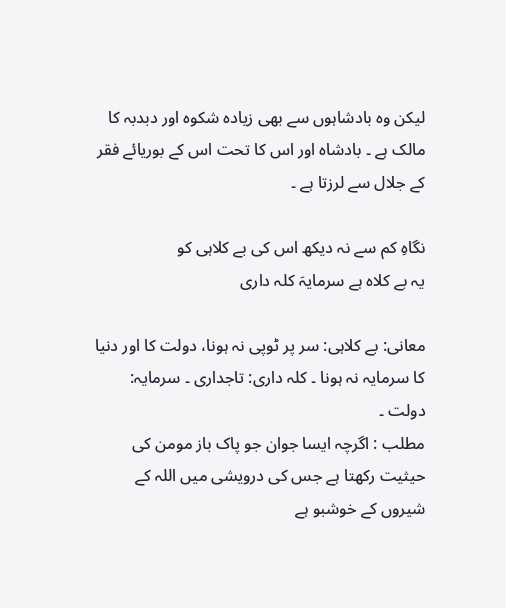لیکن وہ بادشاہوں سے بھی زیادہ شکوہ اور دبدبہ کا مالک ہے ۔ بادشاہ اور اس کا تحت اس کے بوریائے فقر کے جلال سے لرزتا ہے ۔

نگاہِ کم سے نہ دیکھ اس کی بے کلاہی کو
یہ بے کلاہ ہے سرمایہَ کلہ داری

معانی: بے کلاہی: سر پر ٹوپی نہ ہونا، دولت کا اور دنیا کا سرمایہ نہ ہونا ۔ کلہ داری: تاجداری ۔ سرمایہ: دولت ۔
مطلب : اگرچہ ایسا جوان جو پاک باز مومن کی حیثیت رکھتا ہے جس کی درویشی میں اللہ کے شیروں کے خوشبو ہے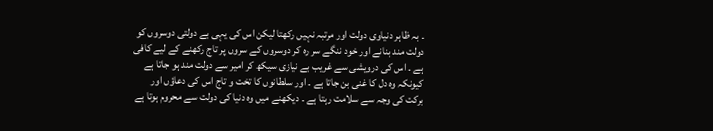۔ بہ ظاہر دنیاوی دولت اور مرتبہ نہیں رکھتا لیکن اس کی یہی بے دولتی دوسروں کو دولت مند بنانے اور خود ننگے سر رہ کر دوسروں کے سروں پر تاج رکھنے کے لیے کافی ہے ۔ اس کی درویشی سے غریب بے نیازی سیکھ کر امیر سے دولت مند ہو جاتا ہے کیونکہ وہ دل کا غنی بن جاتا ہے ۔ اور سلطانوں کا تخت و تاج اس کی دعاؤں اور برکت کی وجہ سے سلامت رہتا ہے ۔ دیکھنے میں وہ دنیا کی دولت سے محروم ہوتا ہے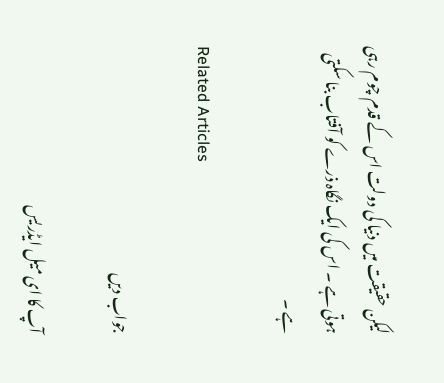لیکن حقیقت میں دنیا کی دولت اس کے قدم چوم رہی ہوتی ہے ۔ اس کی ایک نگاہ ذرے کو آفتاب بنا سکتی ہے ۔

Related Articles

جواب دیں

آپ کا ای میل ایڈریس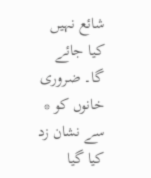شائع نہیں کیا جائے گا۔ ضروری خانوں کو * سے نشان زد کیا گیا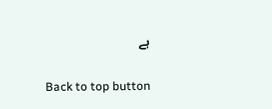ہے

Back to top button